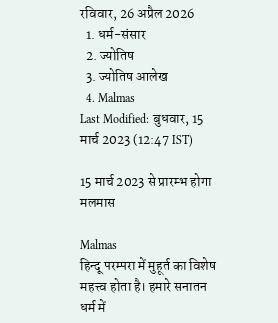रविवार, 26 अप्रैल 2026
  1. धर्म-संसार
  2. ज्योतिष
  3. ज्योतिष आलेख
  4. Malmas
Last Modified: बुधवार, 15 मार्च 2023 (12:47 IST)

15 मार्च 2023 से प्रारम्भ होगा मलमास

Malmas
हिन्दू परम्परा में मुहूर्त का विशेष महत्त्व होता है। हमारे सनातन धर्म में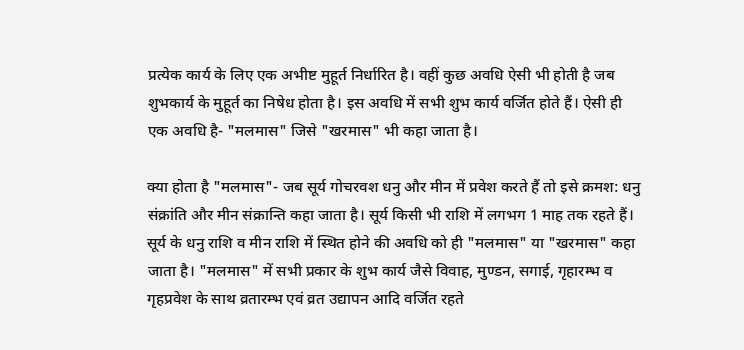प्रत्येक कार्य के लिए एक अभीष्ट मुहूर्त निर्धारित है। वहीं कुछ अवधि ऐसी भी होती है जब शुभकार्य के मुहूर्त का निषेध होता है। इस अवधि में सभी शुभ कार्य वर्जित होते हैं। ऐसी ही एक अवधि है- "मलमास" जिसे "खरमास" भी कहा जाता है।

क्या होता है "मलमास"- जब सूर्य गोचरवश धनु और मीन में प्रवेश करते हैं तो इसे क्रमश: धनु संक्रांति और मीन संक्रान्ति कहा जाता है। सूर्य किसी भी राशि में लगभग 1 माह तक रहते हैं। सूर्य के धनु राशि व मीन राशि में स्थित होने की अवधि को ही "मलमास" या "खरमास" कहा जाता है। "मलमास" में सभी प्रकार के शुभ कार्य जैसे विवाह, मुण्डन, सगाई, गृहारम्भ व गृहप्रवेश के साथ व्रतारम्भ एवं व्रत उद्यापन आदि वर्जित रहते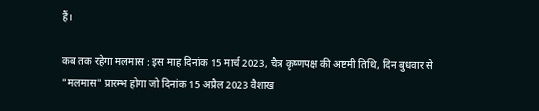हैं।

कब तक रहेगा मलमास : इस माह दिनांक 15 मार्च 2023, चैत्र कृष्णपक्ष की अष्टमी तिथि, दिन बुधवार से "मलमास" प्रारम्भ होगा जो दिनांक 15 अप्रैल 2023 वैशाख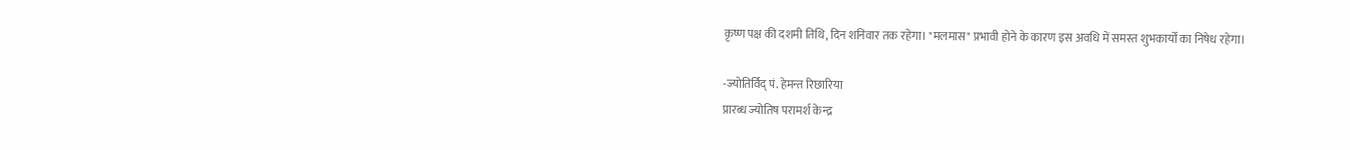कृष्ण पक्ष की दशमी तिथि, दिन शनिवार तक रहेगा। "मलमास" प्रभावी होने के कारण इस अवधि में समस्त शुभकार्यों का निषेध रहेगा।

-ज्योतिर्विद् पं. हेमन्त रिछारिया
प्रारब्ध ज्योतिष परामर्श केन्द्र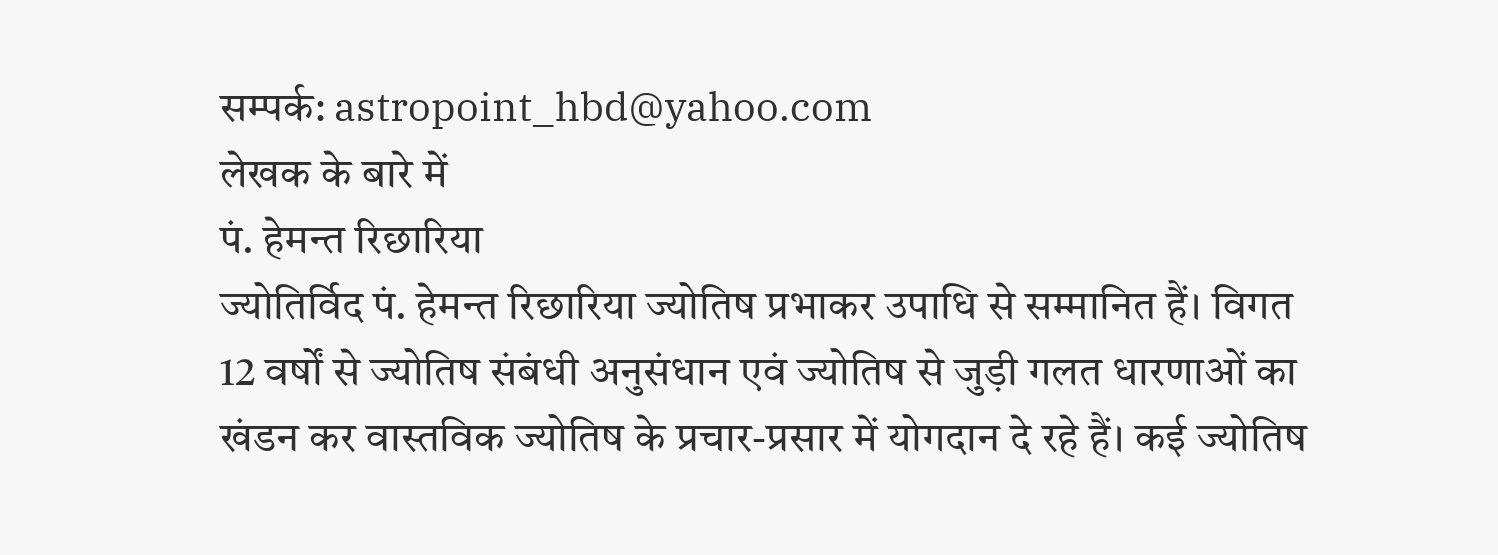सम्पर्क: astropoint_hbd@yahoo.com
लेखक के बारे में
पं. हेमन्त रिछारिया
ज्योतिर्विद पं. हेमन्त रिछारिया ज्योतिष प्रभाकर उपाधि से सम्मानित हैं। विगत 12 वर्षों से ज्योतिष संबंधी अनुसंधान एवं ज्योतिष से जुड़ी गलत धारणाओं का खंडन कर वास्तविक ज्योतिष के प्रचार-प्रसार में योगदान दे रहे हैं। कई ज्योतिष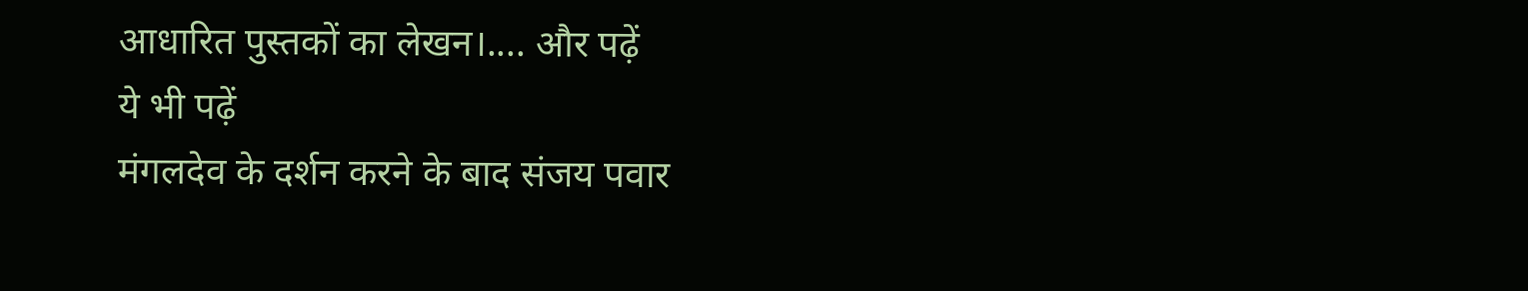आधारित पुस्तकों का लेखन।.... और पढ़ें
ये भी पढ़ें
मंगलदेव के दर्शन करने के बाद संजय पवार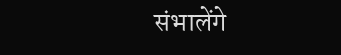संभालेंगे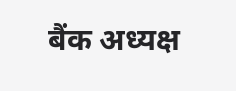बैंक अध्यक्ष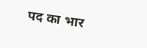पद का भार